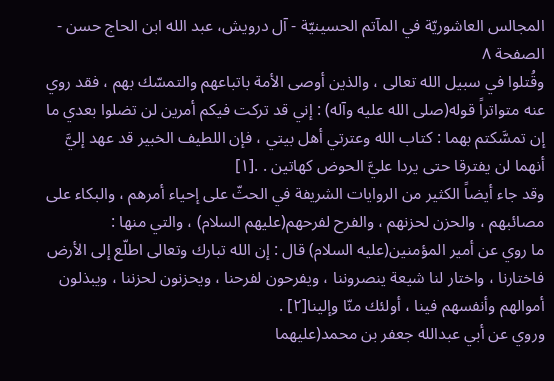المجالس العاشوريّة في المآتم الحسينيّة - آل درويش، عبد الله ابن الحاج حسن - الصفحة ٨
وقُتلوا في سبيل الله تعالى ، والذين أوصى الأمة باتباعهم والتمسّك بهم ، فقد روي عنه متواتراً قوله(صلى الله عليه وآله) : إني قد تركت فيكم أمرين لن تضلوا بعدي ما إن تمسَّكتم بهما : كتاب الله وعترتي أهل بيتي ، فإن اللطيف الخبير قد عهد إليَّ أنهما لن يفترقا حتى يردا عليَّ الحوض كهاتين . .[١]
وقد جاء أيضاً الكثير من الروايات الشريفة في الحثّ على إحياء أمرهم ، والبكاء على مصائبهم ، والحزن لحزنهم ، والفرح لفرحهم(عليهم السلام) ، والتي منها :
ما روي عن أمير المؤمنين(عليه السلام) قال : إن الله تبارك وتعالى اطلّع إلى الأرض فاختارنا ، واختار لنا شيعة ينصروننا ، ويفرحون لفرحنا ، ويحزنون لحزننا ، ويبذلون أموالهم وأنفسهم فينا ، أولئك منّا وإلينا[٢] .
وروي عن أبي عبدالله جعفر بن محمد(عليهما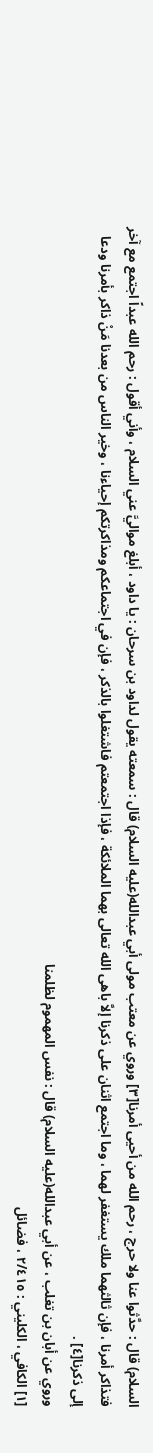السلام) قال : حدَّثوا عنا ولا حرج ، رحم الله من أحيى أمرنا[٣] وروي عن معتب مولى أبي عبدالله(عليه السلام) قال : سمعته يقول لداود بن سرحان : يا داود ، أبلغ مواليَّ عني السلام ، وأني أقول : رحم الله عبداً اجتمع مع آخر فتذاكر أمرنا ، فإن ثالثهما ملك يستغفر لهما ، وما اجتمع اثنان على ذكرنا إلاَّ باهى الله تعالى بهما الملائكة ، فإذا اجتمعتم فاشتغلوا بالذكر ، فإن في اجتماعكم ومذاكرتكم إحياءنا ، وخير الناس من بعدنا مَنْ ذاكر بأمرنا ودعا إلى ذكرنا[٤] .
وروي عن أبان بن تغلب ، عن أبي عبدالله(عليه السلام) قال : نفس المهموم لظلمنا
[١] الكافي ، الكليني : ٢/٤١٥ ، فضائل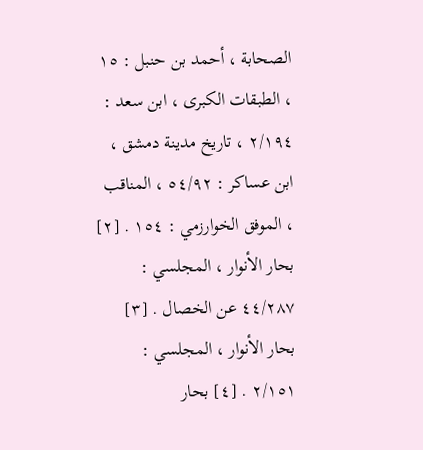الصحابة ، أحمد بن حنبل : ١٥ ، الطبقات الكبرى ، ابن سعد : ٢/١٩٤ ، تاريخ مدينة دمشق ، ابن عساكر : ٥٤/٩٢ ، المناقب ، الموفق الخوارزمي : ١٥٤ . [٢] بحار الأنوار ، المجلسي : ٤٤/٢٨٧ عن الخصال . [٣] بحار الأنوار ، المجلسي : ٢/١٥١ . [٤] بحار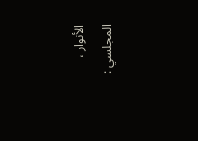الأنوار ، المجلسي :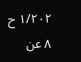١/٢٠٢ ح ٨ عن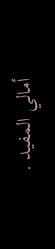أمالي المفيد .